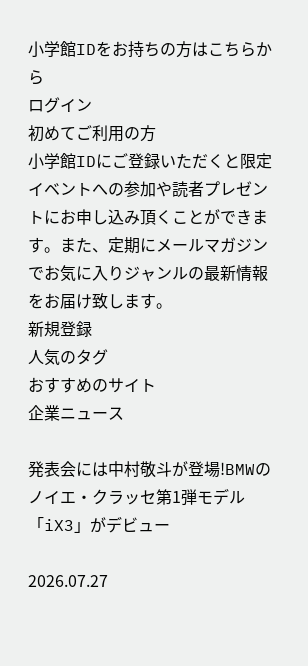小学館IDをお持ちの方はこちらから
ログイン
初めてご利用の方
小学館IDにご登録いただくと限定イベントへの参加や読者プレゼントにお申し込み頂くことができます。また、定期にメールマガジンでお気に入りジャンルの最新情報をお届け致します。
新規登録
人気のタグ
おすすめのサイト
企業ニュース

発表会には中村敬斗が登場!BMWのノイエ・クラッセ第1弾モデル「iX3」がデビュー

2026.07.27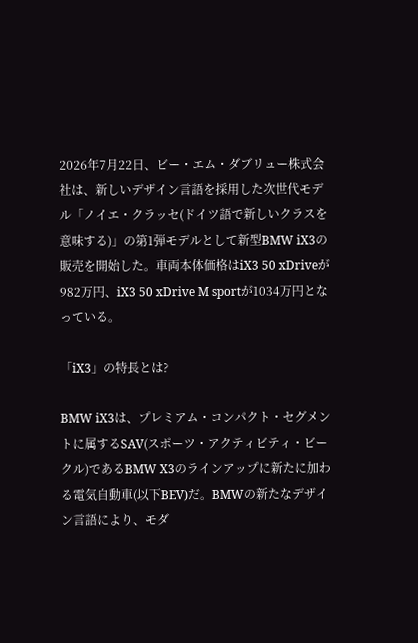2026年7月22日、ビー・エム・ダブリュー株式会社は、新しいデザイン言語を採用した次世代モデル「ノイエ・クラッセ(ドイツ語で新しいクラスを意味する)」の第1弾モデルとして新型BMW iX3の販売を開始した。車両本体価格はiX3 50 xDriveが982万円、iX3 50 xDrive M sportが1034万円となっている。

「iX3」の特長とは?

BMW iX3は、プレミアム・コンパクト・セグメントに属するSAV(スポーツ・アクティビティ・ビークル)であるBMW X3のラインアップに新たに加わる電気自動車(以下BEV)だ。BMWの新たなデザイン言語により、モダ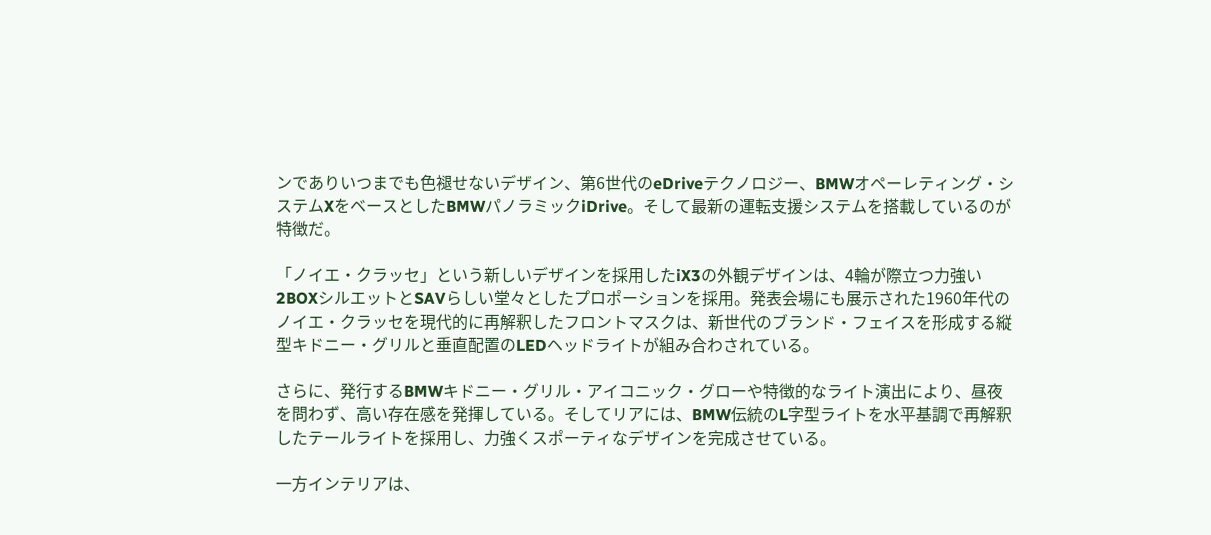ンでありいつまでも色褪せないデザイン、第6世代のeDriveテクノロジー、BMWオペーレティング・システムXをベースとしたBMWパノラミックiDrive。そして最新の運転支援システムを搭載しているのが特徴だ。

「ノイエ・クラッセ」という新しいデザインを採用したiX3の外観デザインは、4輪が際立つ力強い2BOXシルエットとSAVらしい堂々としたプロポーションを採用。発表会場にも展示された1960年代のノイエ・クラッセを現代的に再解釈したフロントマスクは、新世代のブランド・フェイスを形成する縦型キドニー・グリルと垂直配置のLEDヘッドライトが組み合わされている。

さらに、発行するBMWキドニー・グリル・アイコニック・グローや特徴的なライト演出により、昼夜を問わず、高い存在感を発揮している。そしてリアには、BMW伝統のL字型ライトを水平基調で再解釈したテールライトを採用し、力強くスポーティなデザインを完成させている。

一方インテリアは、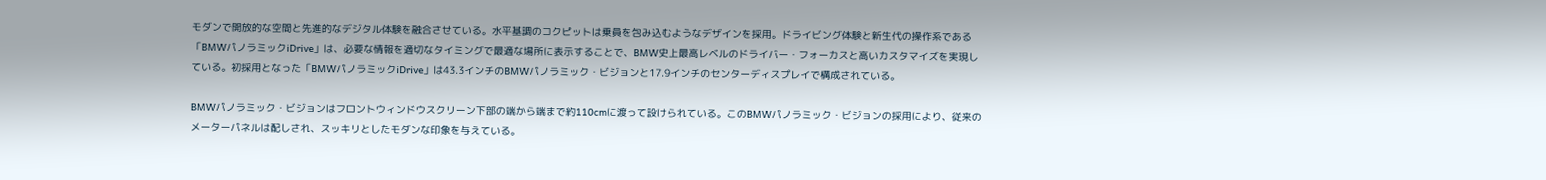モダンで開放的な空間と先進的なデジタル体験を融合させている。水平基調のコクピットは乗員を包み込むようなデザインを採用。ドライビング体験と新生代の操作系である「BMWパノラミックiDrive」は、必要な情報を適切なタイミングで最適な場所に表示することで、BMW史上最高レベルのドライバー・フォーカスと高いカスタマイズを実現している。初採用となった「BMWパノラミックiDrive」は43.3インチのBMWパノラミック・ビジョンと17.9インチのセンターディスプレイで構成されている。

BMWパノラミック・ビジョンはフロントウィンドウスクリーン下部の端から端まで約110cmに渡って設けられている。このBMWパノラミック・ビジョンの採用により、従来のメーターパネルは配しされ、スッキリとしたモダンな印象を与えている。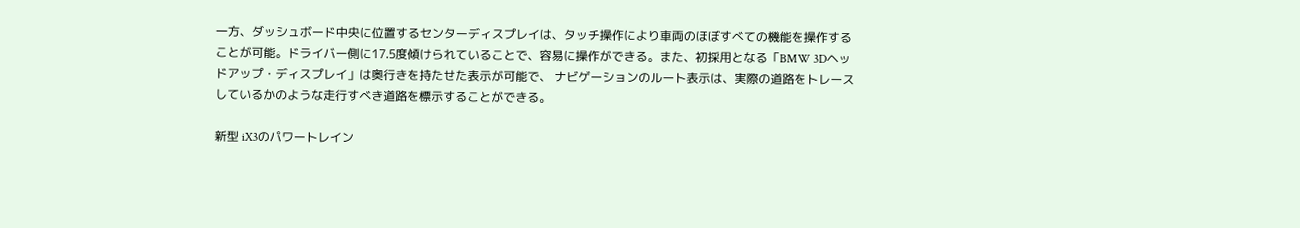一方、ダッシュボード中央に位置するセンターディスプレイは、タッチ操作により車両のほぼすべての機能を操作することが可能。ドライバー側に17.5度傾けられていることで、容易に操作ができる。また、初採用となる「BMW 3Dヘッドアップ・ディスプレイ」は奥行きを持たせた表示が可能で、 ナビゲーションのルート表示は、実際の道路をトレースしているかのような走行すべき道路を標示することができる。

新型 iX3のパワートレイン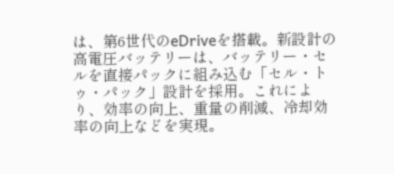は、第6世代のeDriveを搭載。新設計の高電圧バッテリーは、バッテリー・セルを直接パックに組み込む「セル・トゥ・パック」設計を採用。これにより、効率の向上、重量の削減、冷却効率の向上などを実現。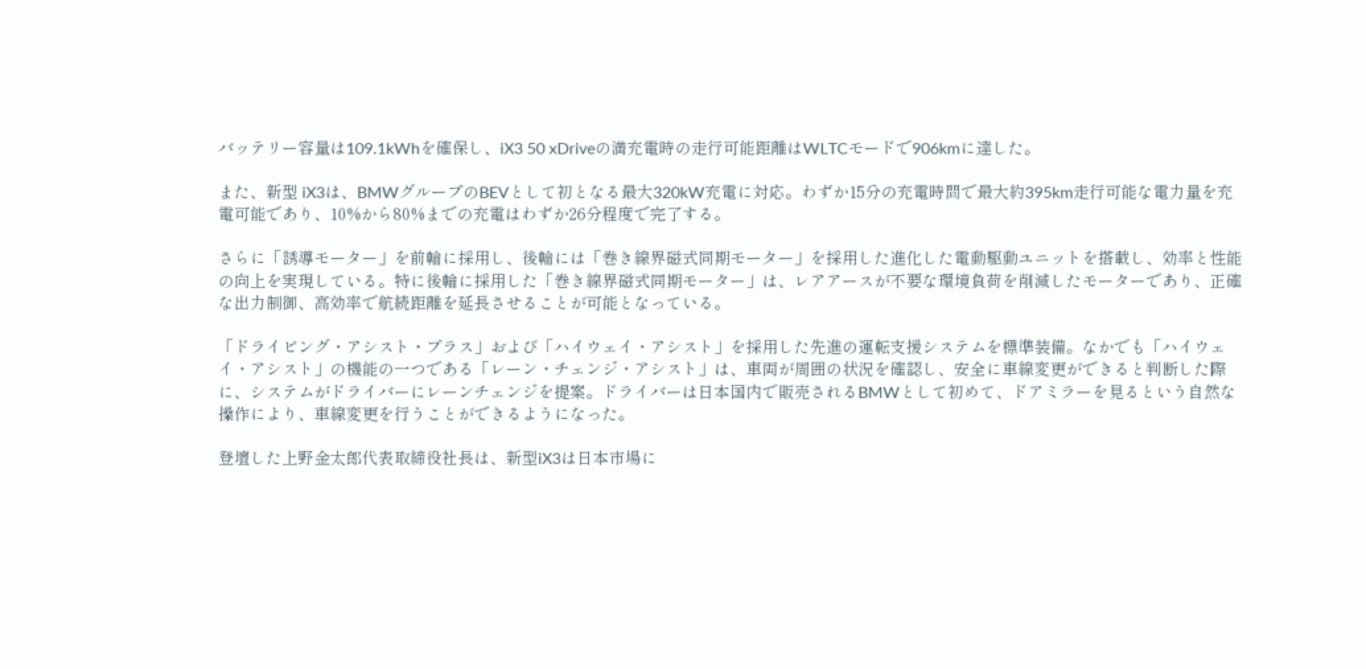バッテリー容量は109.1kWhを確保し、iX3 50 xDriveの満充電時の走行可能距離はWLTCモードで906kmに達した。

また、新型 iX3は、BMWグループのBEVとして初となる最大320kW充電に対応。わずか15分の充電時間で最大約395km走行可能な電力量を充電可能であり、10%から80%までの充電はわずか26分程度で完了する。

さらに「誘導モーター」を前輪に採用し、後輪には「巻き線界磁式同期モーター」を採用した進化した電動駆動ユニットを搭載し、効率と性能の向上を実現している。特に後輪に採用した「巻き線界磁式同期モーター」は、レアアースが不要な環境負荷を削減したモーターであり、正確な出力制御、高効率で航続距離を延長させることが可能となっている。

「ドライビング・アシスト・プラス」および「ハイウェイ・アシスト」を採用した先進の運転支援システムを標準装備。なかでも「ハイウェイ・アシスト」の機能の一つである「レーン・チェンジ・アシスト」は、車両が周囲の状況を確認し、安全に車線変更ができると判断した際に、システムがドライバーにレーンチェンジを提案。ドライバーは日本国内で販売されるBMWとして初めて、ドアミラーを見るという自然な操作により、車線変更を行うことができるようになった。

登壇した上野金太郎代表取締役社長は、新型iX3は日本市場に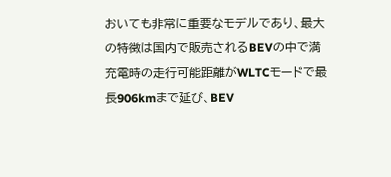おいても非常に重要なモデルであり、最大の特徴は国内で販売されるBEVの中で満充電時の走行可能距離がWLTCモードで最長906kmまで延び、BEV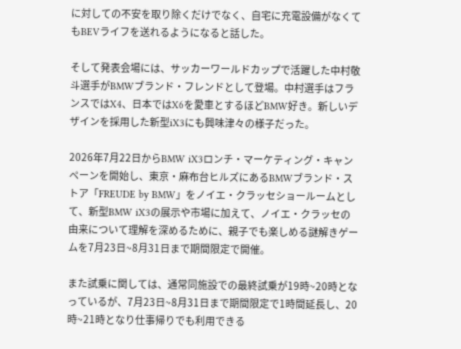に対しての不安を取り除くだけでなく、自宅に充電設備がなくてもBEVライフを送れるようになると話した。

そして発表会場には、サッカーワールドカップで活躍した中村敬斗選手がBMWブランド・フレンドとして登場。中村選手はフランスではX4、日本ではX6を愛車とするほどBMW好き。新しいデザインを採用した新型iX3にも興味津々の様子だった。

2026年7月22日からBMW iX3ロンチ・マーケティング・キャンペーンを開始し、東京・麻布台ヒルズにあるBMWブランド・ストア「FREUDE by BMW」をノイエ・クラッセショールームとして、新型BMW iX3の展示や市場に加えて、ノイエ・クラッセの由来について理解を深めるために、親子でも楽しめる謎解きゲームを7月23日~8月31日まで期間限定で開催。

また試乗に関しては、通常同施設での最終試乗が19時~20時となっているが、7月23日~8月31日まで期間限定で1時間延長し、20時~21時となり仕事帰りでも利用できる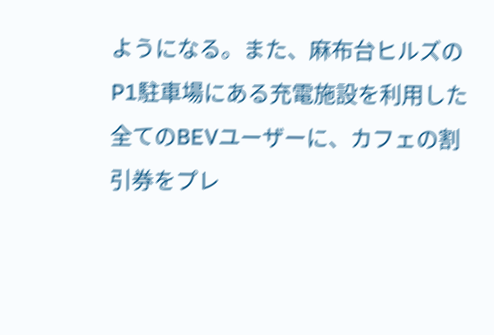ようになる。また、麻布台ヒルズのP1駐車場にある充電施設を利用した全てのBEVユーザーに、カフェの割引券をプレ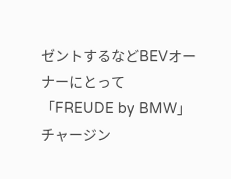ゼントするなどBEVオーナーにとって「FREUDE by BMW」チャージン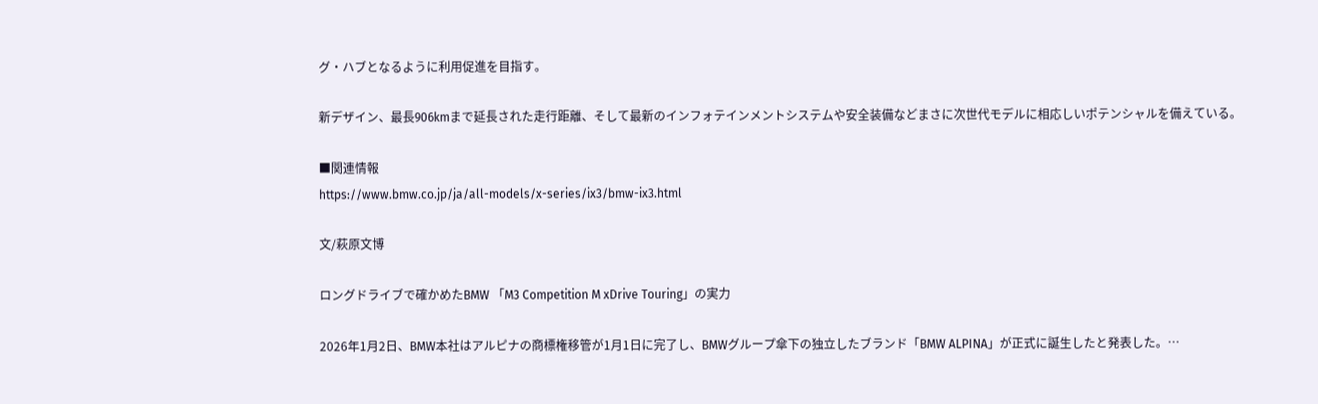グ・ハブとなるように利用促進を目指す。

新デザイン、最長906kmまで延長された走行距離、そして最新のインフォテインメントシステムや安全装備などまさに次世代モデルに相応しいポテンシャルを備えている。

■関連情報
https://www.bmw.co.jp/ja/all-models/x-series/ix3/bmw-ix3.html

文/萩原文博

ロングドライブで確かめたBMW 「M3 Competition M xDrive Touring」の実力

2026年1月2日、BMW本社はアルピナの商標権移管が1月1日に完了し、BMWグループ傘下の独立したブランド「BMW ALPINA」が正式に誕生したと発表した。…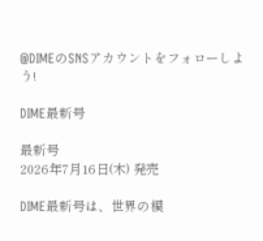@DIMEのSNSアカウントをフォローしよう!

DIME最新号

最新号
2026年7月16日(木) 発売

DIME最新号は、世界の模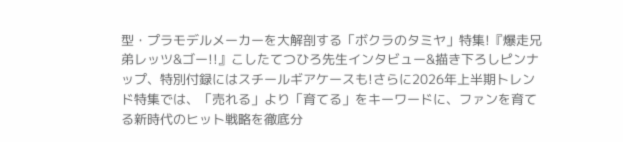型・プラモデルメーカーを大解剖する「ボクラのタミヤ」特集!『爆走兄弟レッツ&ゴー!!』こしたてつひろ先生インタビュー&描き下ろしピンナップ、特別付録にはスチールギアケースも!さらに2026年上半期トレンド特集では、「売れる」より「育てる」をキーワードに、ファンを育てる新時代のヒット戦略を徹底分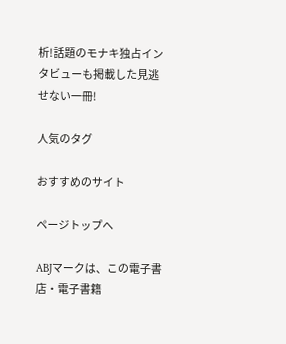析!話題のモナキ独占インタビューも掲載した見逃せない一冊!

人気のタグ

おすすめのサイト

ページトップへ

ABJマークは、この電子書店・電子書籍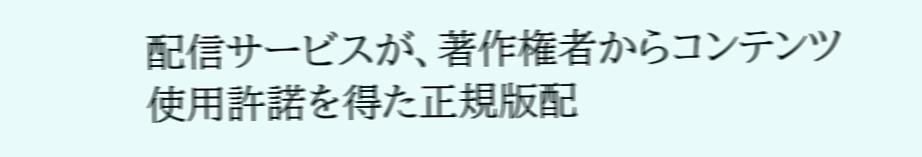配信サービスが、著作権者からコンテンツ使用許諾を得た正規版配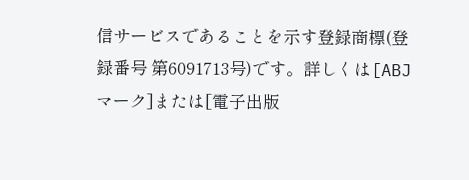信サービスであることを示す登録商標(登録番号 第6091713号)です。詳しくは[ABJマーク]または[電子出版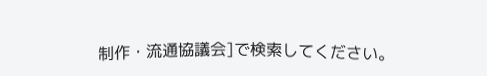制作・流通協議会]で検索してください。